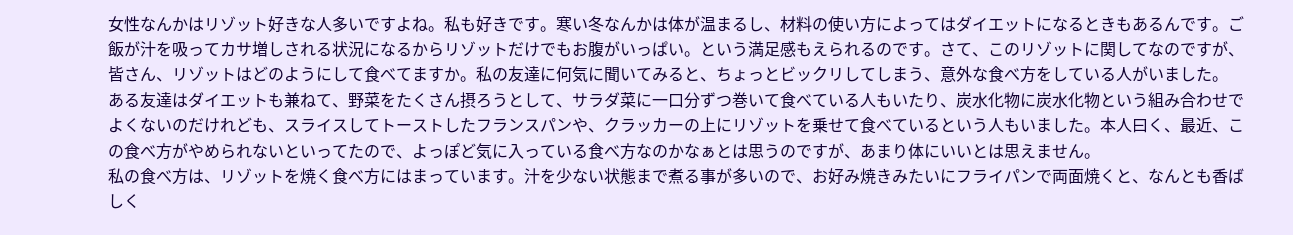女性なんかはリゾット好きな人多いですよね。私も好きです。寒い冬なんかは体が温まるし、材料の使い方によってはダイエットになるときもあるんです。ご飯が汁を吸ってカサ増しされる状況になるからリゾットだけでもお腹がいっぱい。という満足感もえられるのです。さて、このリゾットに関してなのですが、皆さん、リゾットはどのようにして食べてますか。私の友達に何気に聞いてみると、ちょっとビックリしてしまう、意外な食べ方をしている人がいました。
ある友達はダイエットも兼ねて、野菜をたくさん摂ろうとして、サラダ菜に一口分ずつ巻いて食べている人もいたり、炭水化物に炭水化物という組み合わせでよくないのだけれども、スライスしてトーストしたフランスパンや、クラッカーの上にリゾットを乗せて食べているという人もいました。本人曰く、最近、この食べ方がやめられないといってたので、よっぽど気に入っている食べ方なのかなぁとは思うのですが、あまり体にいいとは思えません。
私の食べ方は、リゾットを焼く食べ方にはまっています。汁を少ない状態まで煮る事が多いので、お好み焼きみたいにフライパンで両面焼くと、なんとも香ばしく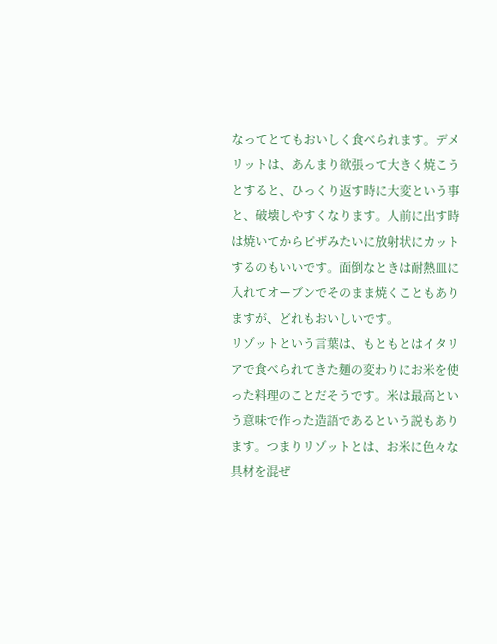なってとてもおいしく食べられます。デメリットは、あんまり欲張って大きく焼こうとすると、ひっくり返す時に大変という事と、破壊しやすくなります。人前に出す時は焼いてからピザみたいに放射状にカットするのもいいです。面倒なときは耐熱皿に入れてオーブンでそのまま焼くこともありますが、どれもおいしいです。
リゾットという言葉は、もともとはイタリアで食べられてきた麺の変わりにお米を使った料理のことだそうです。米は最高という意味で作った造語であるという説もあります。つまりリゾットとは、お米に色々な具材を混ぜ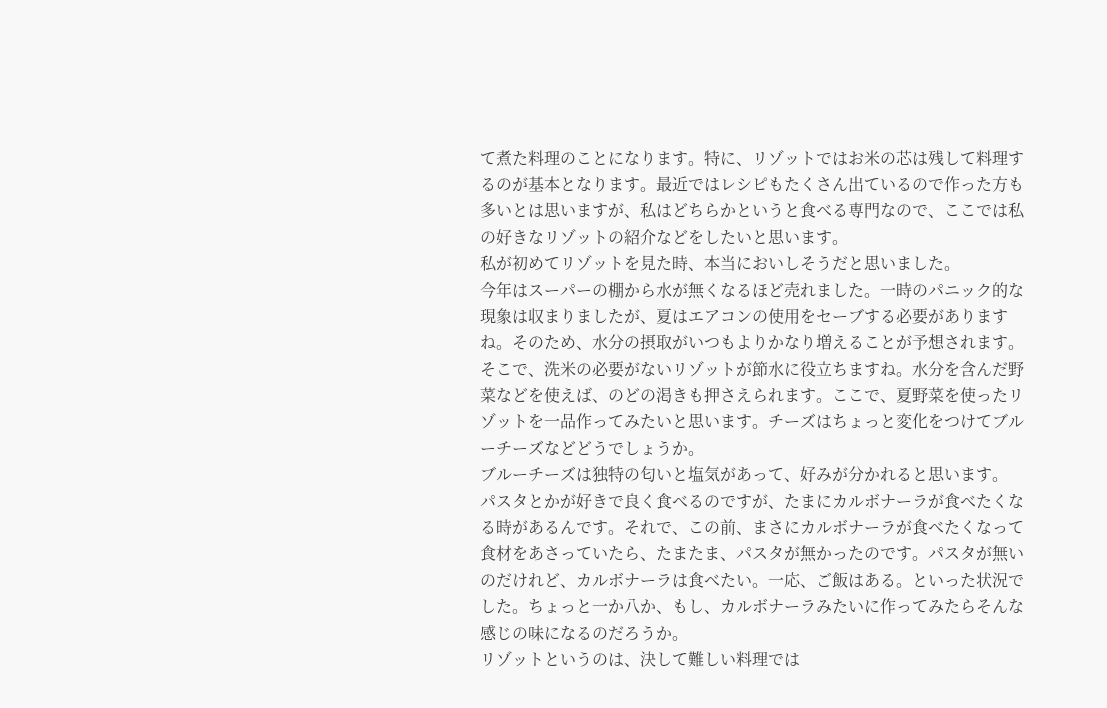て煮た料理のことになります。特に、リゾットではお米の芯は残して料理するのが基本となります。最近ではレシピもたくさん出ているので作った方も多いとは思いますが、私はどちらかというと食べる専門なので、ここでは私の好きなリゾットの紹介などをしたいと思います。
私が初めてリゾットを見た時、本当においしそうだと思いました。
今年はスーパーの棚から水が無くなるほど売れました。一時のパニック的な現象は収まりましたが、夏はエアコンの使用をセーブする必要がありますね。そのため、水分の摂取がいつもよりかなり増えることが予想されます。そこで、洗米の必要がないリゾットが節水に役立ちますね。水分を含んだ野菜などを使えば、のどの渇きも押さえられます。ここで、夏野菜を使ったリゾットを一品作ってみたいと思います。チーズはちょっと変化をつけてブルーチーズなどどうでしょうか。
ブルーチーズは独特の匂いと塩気があって、好みが分かれると思います。
パスタとかが好きで良く食べるのですが、たまにカルボナーラが食べたくなる時があるんです。それで、この前、まさにカルボナーラが食べたくなって食材をあさっていたら、たまたま、パスタが無かったのです。パスタが無いのだけれど、カルボナーラは食べたい。一応、ご飯はある。といった状況でした。ちょっと一か八か、もし、カルボナーラみたいに作ってみたらそんな感じの味になるのだろうか。
リゾットというのは、決して難しい料理では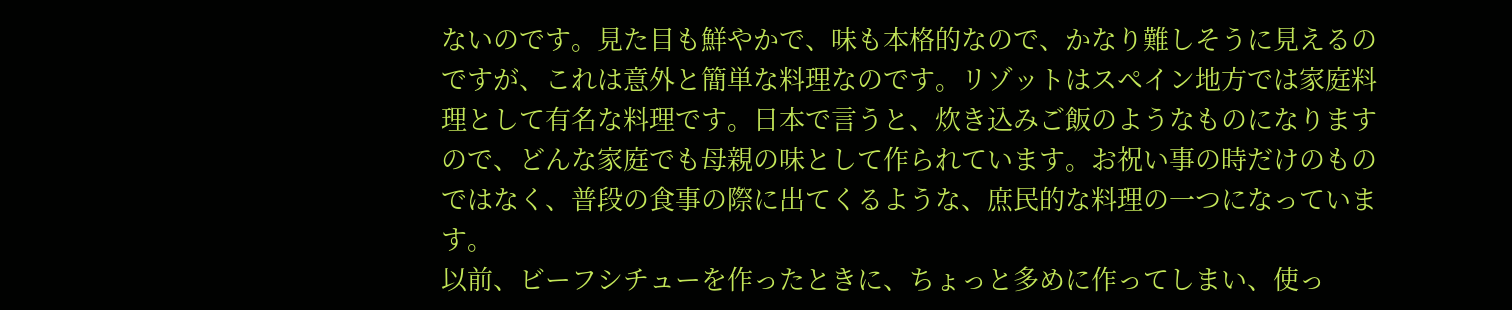ないのです。見た目も鮮やかで、味も本格的なので、かなり難しそうに見えるのですが、これは意外と簡単な料理なのです。リゾットはスペイン地方では家庭料理として有名な料理です。日本で言うと、炊き込みご飯のようなものになりますので、どんな家庭でも母親の味として作られています。お祝い事の時だけのものではなく、普段の食事の際に出てくるような、庶民的な料理の一つになっています。
以前、ビーフシチューを作ったときに、ちょっと多めに作ってしまい、使っ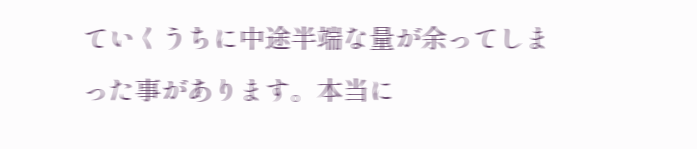ていくうちに中途半端な量が余ってしまった事があります。本当に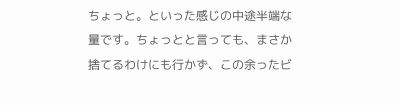ちょっと。といった感じの中途半端な量です。ちょっとと言っても、まさか捨てるわけにも行かず、この余ったビ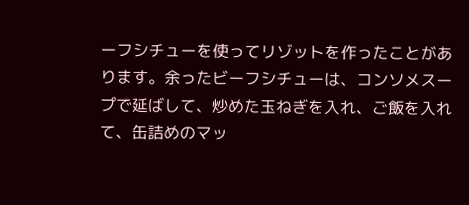ーフシチューを使ってリゾットを作ったことがあります。余ったビーフシチューは、コンソメスープで延ばして、炒めた玉ねぎを入れ、ご飯を入れて、缶詰めのマッ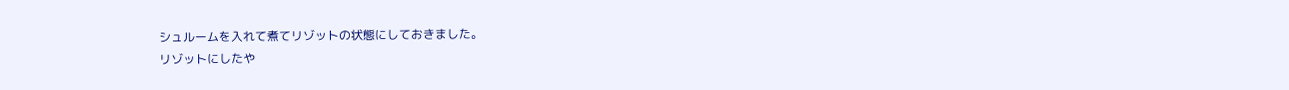シュルームを入れて煮てリゾットの状態にしておきました。
リゾットにしたや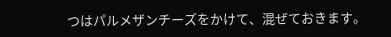つはパルメザンチーズをかけて、混ぜておきます。